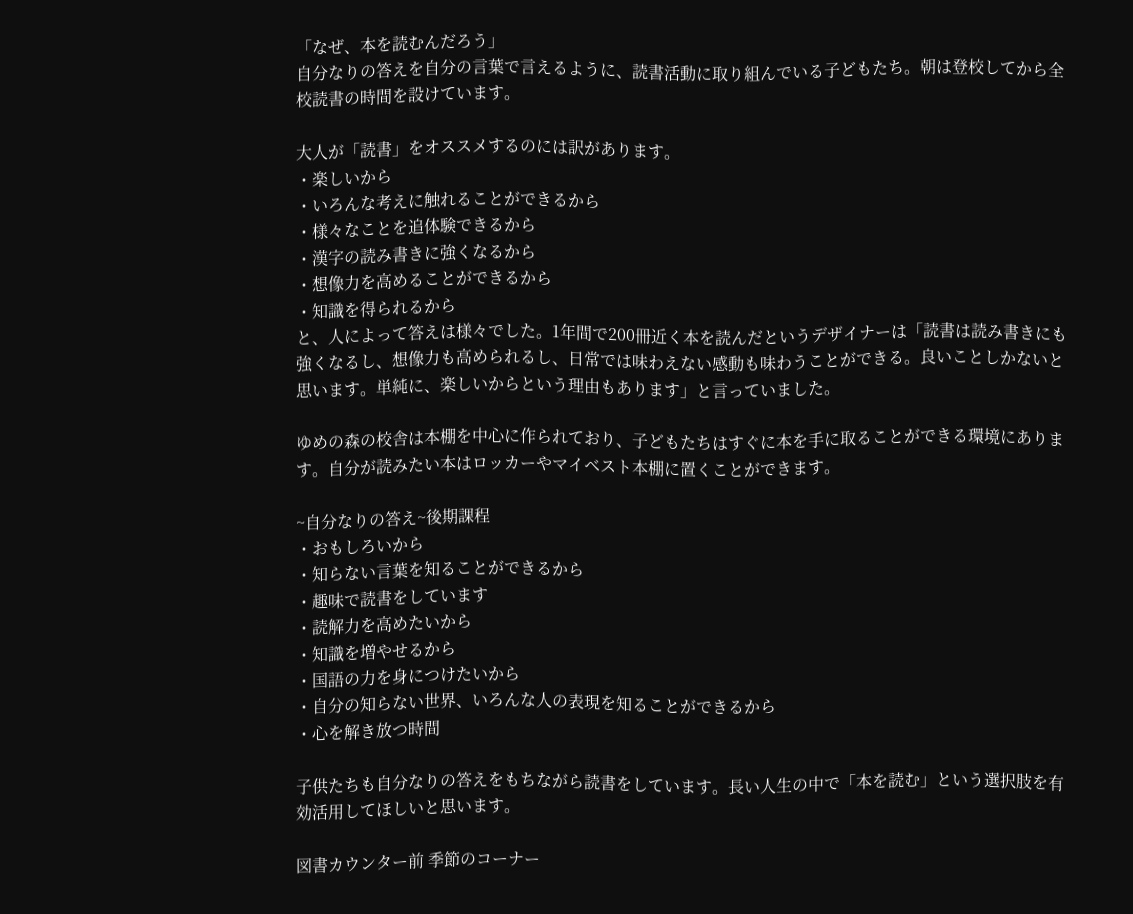「なぜ、本を読むんだろう」
自分なりの答えを自分の言葉で言えるように、読書活動に取り組んでいる子どもたち。朝は登校してから全校読書の時間を設けています。

大人が「読書」をオススメするのには訳があります。
・楽しいから
・いろんな考えに触れることができるから
・様々なことを追体験できるから
・漢字の読み書きに強くなるから
・想像力を高めることができるから
・知識を得られるから
と、人によって答えは様々でした。1年間で200冊近く本を読んだというデザイナーは「読書は読み書きにも強くなるし、想像力も高められるし、日常では味わえない感動も味わうことができる。良いことしかないと思います。単純に、楽しいからという理由もあります」と言っていました。

ゆめの森の校舎は本棚を中心に作られており、子どもたちはすぐに本を手に取ることができる環境にあります。自分が読みたい本はロッカーやマイベスト本棚に置くことができます。

~自分なりの答え~後期課程
・おもしろいから
・知らない言葉を知ることができるから
・趣味で読書をしています
・読解力を高めたいから
・知識を増やせるから
・国語の力を身につけたいから
・自分の知らない世界、いろんな人の表現を知ることができるから
・心を解き放つ時間

子供たちも自分なりの答えをもちながら読書をしています。長い人生の中で「本を読む」という選択肢を有効活用してほしいと思います。

図書カウンター前 季節のコーナー